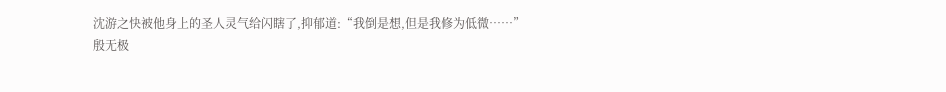沈游之快被他身上的圣人灵气给闪瞎了,抑郁道:“我倒是想,但是我修为低微……”
殷无极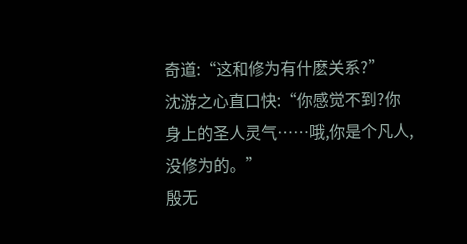奇道:“这和修为有什麽关系?”
沈游之心直口快:“你感觉不到?你身上的圣人灵气……哦,你是个凡人,没修为的。”
殷无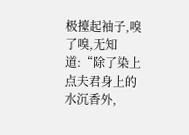极擡起袖子,嗅了嗅,无知道:“除了染上点夫君身上的水沉香外,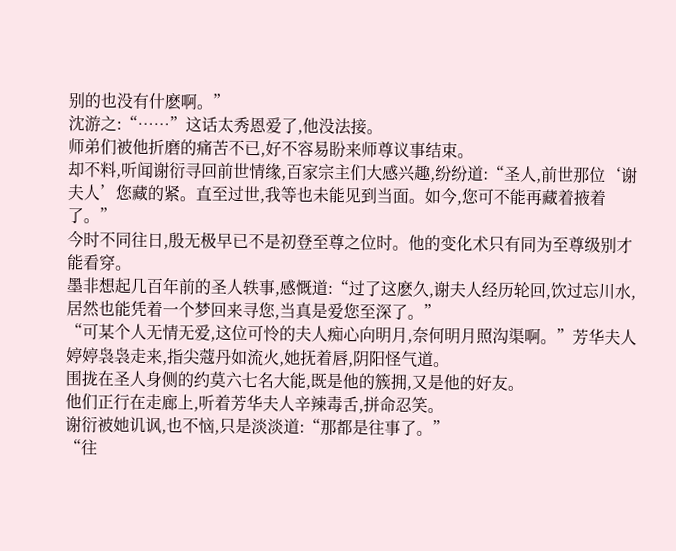别的也没有什麽啊。”
沈游之:“……”这话太秀恩爱了,他没法接。
师弟们被他折磨的痛苦不已,好不容易盼来师尊议事结束。
却不料,听闻谢衍寻回前世情缘,百家宗主们大感兴趣,纷纷道:“圣人,前世那位‘谢夫人’您藏的紧。直至过世,我等也未能见到当面。如今,您可不能再藏着掖着了。”
今时不同往日,殷无极早已不是初登至尊之位时。他的变化术只有同为至尊级别才能看穿。
墨非想起几百年前的圣人轶事,感慨道:“过了这麽久,谢夫人经历轮回,饮过忘川水,居然也能凭着一个梦回来寻您,当真是爱您至深了。”
“可某个人无情无爱,这位可怜的夫人痴心向明月,奈何明月照沟渠啊。”芳华夫人婷婷袅袅走来,指尖蔻丹如流火,她抚着唇,阴阳怪气道。
围拢在圣人身侧的约莫六七名大能,既是他的簇拥,又是他的好友。
他们正行在走廊上,听着芳华夫人辛辣毒舌,拼命忍笑。
谢衍被她讥讽,也不恼,只是淡淡道:“那都是往事了。”
“往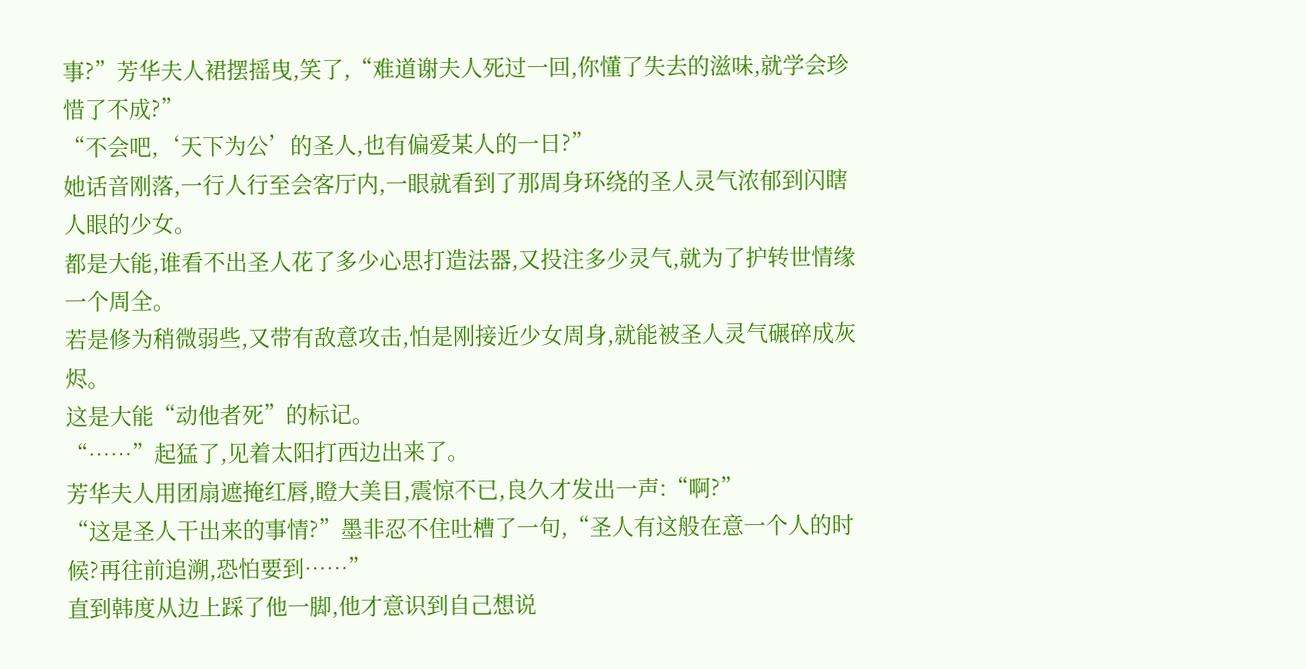事?”芳华夫人裙摆摇曳,笑了,“难道谢夫人死过一回,你懂了失去的滋味,就学会珍惜了不成?”
“不会吧,‘天下为公’的圣人,也有偏爱某人的一日?”
她话音刚落,一行人行至会客厅内,一眼就看到了那周身环绕的圣人灵气浓郁到闪瞎人眼的少女。
都是大能,谁看不出圣人花了多少心思打造法器,又投注多少灵气,就为了护转世情缘一个周全。
若是修为稍微弱些,又带有敌意攻击,怕是刚接近少女周身,就能被圣人灵气碾碎成灰烬。
这是大能“动他者死”的标记。
“……”起猛了,见着太阳打西边出来了。
芳华夫人用团扇遮掩红唇,瞪大美目,震惊不已,良久才发出一声:“啊?”
“这是圣人干出来的事情?”墨非忍不住吐槽了一句,“圣人有这般在意一个人的时候?再往前追溯,恐怕要到……”
直到韩度从边上踩了他一脚,他才意识到自己想说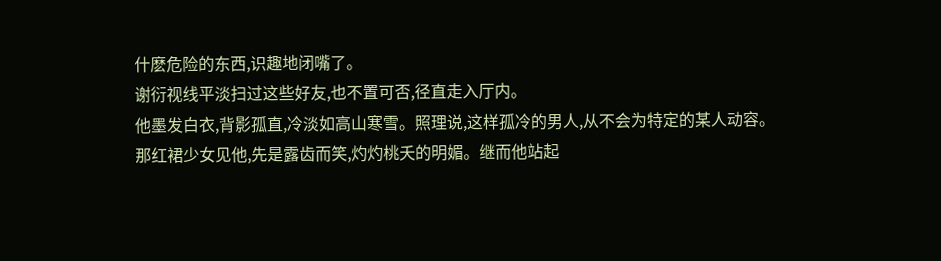什麽危险的东西,识趣地闭嘴了。
谢衍视线平淡扫过这些好友,也不置可否,径直走入厅内。
他墨发白衣,背影孤直,冷淡如高山寒雪。照理说,这样孤冷的男人,从不会为特定的某人动容。
那红裙少女见他,先是露齿而笑,灼灼桃夭的明媚。继而他站起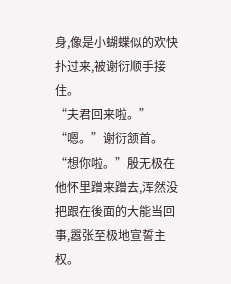身,像是小蝴蝶似的欢快扑过来,被谢衍顺手接住。
“夫君回来啦。”
“嗯。”谢衍颔首。
“想你啦。”殷无极在他怀里蹭来蹭去,浑然没把跟在後面的大能当回事,嚣张至极地宣誓主权。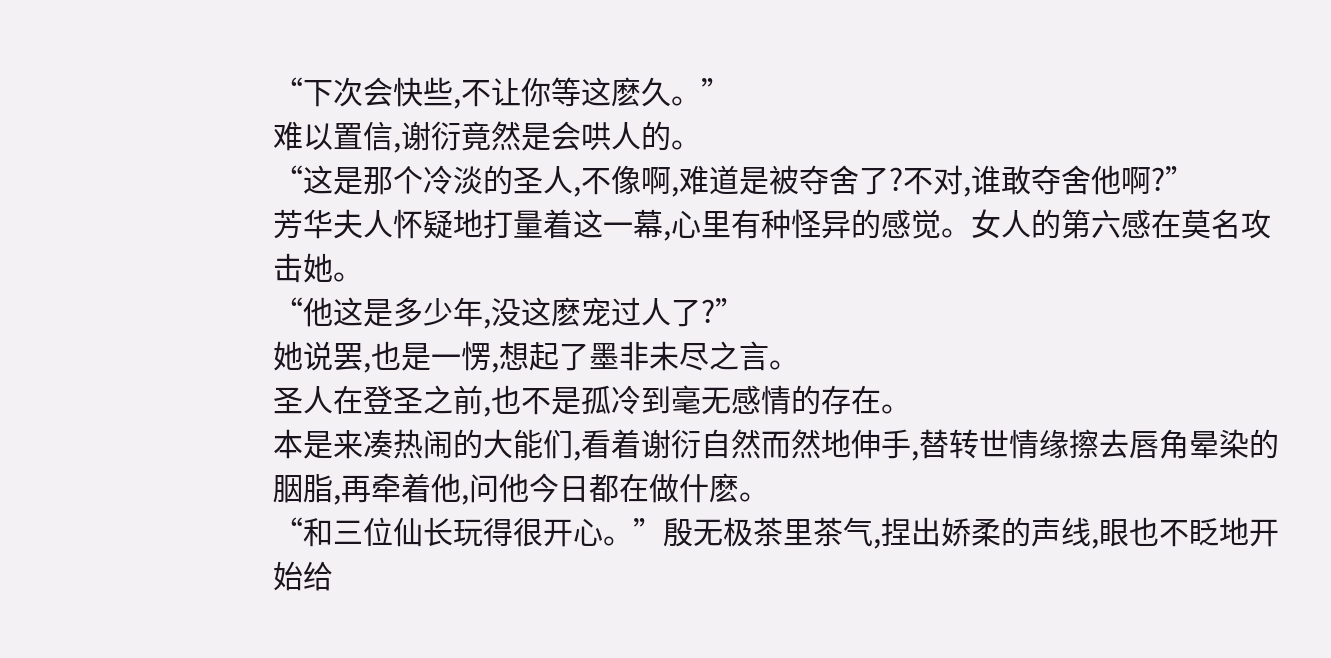“下次会快些,不让你等这麽久。”
难以置信,谢衍竟然是会哄人的。
“这是那个冷淡的圣人,不像啊,难道是被夺舍了?不对,谁敢夺舍他啊?”
芳华夫人怀疑地打量着这一幕,心里有种怪异的感觉。女人的第六感在莫名攻击她。
“他这是多少年,没这麽宠过人了?”
她说罢,也是一愣,想起了墨非未尽之言。
圣人在登圣之前,也不是孤冷到毫无感情的存在。
本是来凑热闹的大能们,看着谢衍自然而然地伸手,替转世情缘擦去唇角晕染的胭脂,再牵着他,问他今日都在做什麽。
“和三位仙长玩得很开心。”殷无极茶里茶气,捏出娇柔的声线,眼也不眨地开始给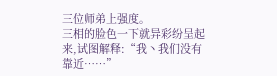三位师弟上强度。
三相的脸色一下就异彩纷呈起来,试图解释:“我丶我们没有靠近……”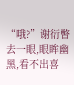“哦?”谢衍瞥去一眼,眼眸幽黑,看不出喜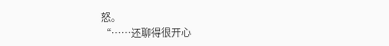怒。
“……还聊得很开心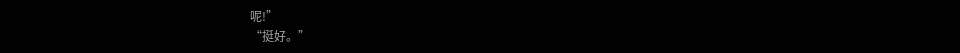呢!”
“挺好。”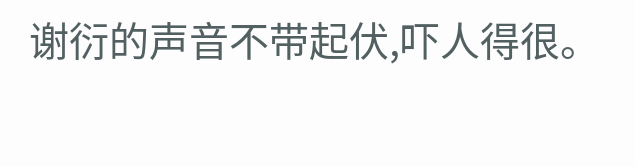谢衍的声音不带起伏,吓人得很。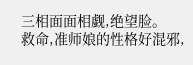三相面面相觑,绝望脸。
救命,准师娘的性格好混邪,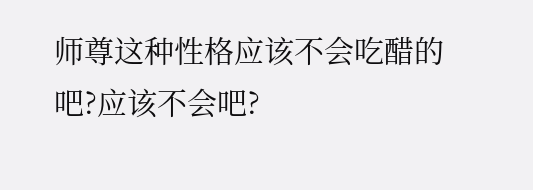师尊这种性格应该不会吃醋的吧?应该不会吧?